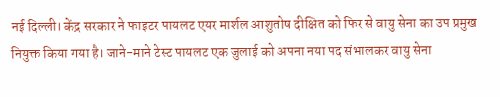नई दिल्ली। केंद्र सरकार ने फाइटर पायलट एयर मार्शल आशुतोष दीक्षित को फिर से वायु सेना का उप प्रमुख नियुक्त किया गया है। जाने-माने टेस्ट पायलट एक जुलाई को अपना नया पद संभालकर वायु सेना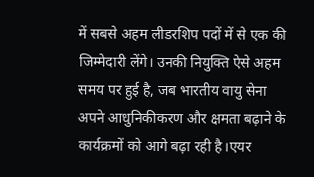में सबसे अहम लीडरशिप पदों में से एक की जिम्मेदारी लेंगे। उनकी नियुक्ति ऐसे अहम समय पर हुई है, जब भारतीय वायु सेना अपने आधुनिकीकरण और क्षमता बढ़ाने के कार्यक्रमों को आगे बढ़ा रही है।एयर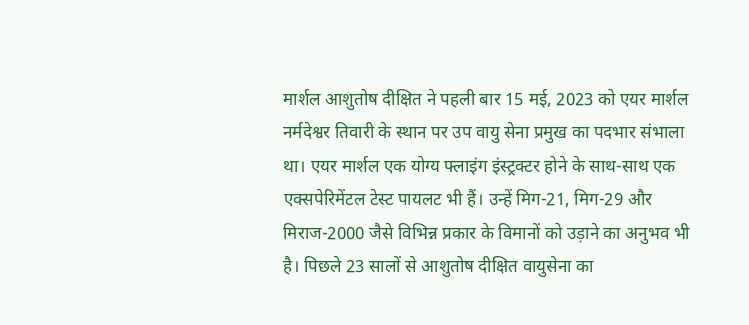मार्शल आशुतोष दीक्षित ने पहली बार 15 मई, 2023 को एयर मार्शल नर्मदेश्वर तिवारी के स्थान पर उप वायु सेना प्रमुख का पदभार संभाला था। एयर मार्शल एक योग्य फ्लाइंग इंस्ट्रक्टर होने के साथ-साथ एक एक्सपेरिमेंटल टेस्ट पायलट भी हैं। उन्हें मिग-21, मिग-29 और मिराज-2000 जैसे विभिन्न प्रकार के विमानों को उड़ाने का अनुभव भी है। पिछले 23 सालों से आशुतोष दीक्षित वायुसेना का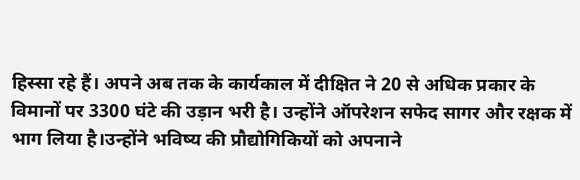हिस्सा रहे हैं। अपने अब तक के कार्यकाल में दीक्षित ने 20 से अधिक प्रकार के विमानों पर 3300 घंटे की उड़ान भरी है। उन्होंने ऑपरेशन सफेद सागर और रक्षक में भाग लिया है।उन्होंने भविष्य की प्रौद्योगिकियों को अपनाने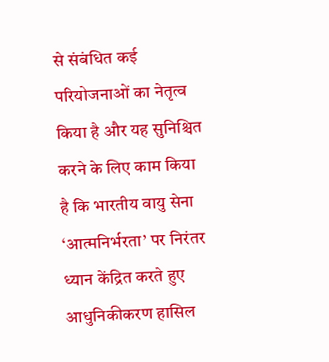से संबंधित कई परियोजनाओं का नेतृत्व किया है और यह सुनिश्चित करने के लिए काम किया है कि भारतीय वायु सेना ‘आत्मनिर्भरता’ पर निरंतर ध्यान केंद्रित करते हुए आधुनिकीकरण हासिल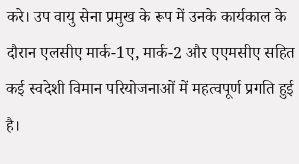करे। उप वायु सेना प्रमुख के रूप में उनके कार्यकाल के दौरान एलसीए मार्क-1ए, मार्क-2 और एएमसीए सहित कई स्वदेशी विमान परियोजनाओं में महत्वपूर्ण प्रगति हुई है।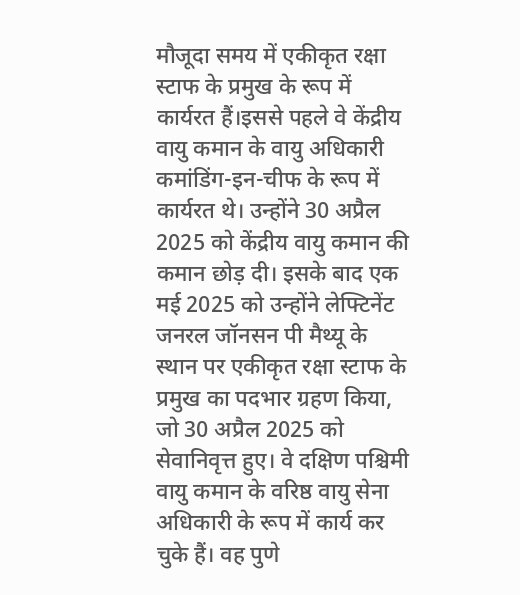मौजूदा समय में एकीकृत रक्षा स्टाफ के प्रमुख के रूप में कार्यरत हैं।इससे पहले वे केंद्रीय वायु कमान के वायु अधिकारी कमांडिंग-इन-चीफ के रूप में कार्यरत थे। उन्होंने 30 अप्रैल 2025 को केंद्रीय वायु कमान की कमान छोड़ दी। इसके बाद एक मई 2025 को उन्होंने लेफ्टिनेंट जनरल जॉनसन पी मैथ्यू के स्थान पर एकीकृत रक्षा स्टाफ के प्रमुख का पदभार ग्रहण किया, जो 30 अप्रैल 2025 को सेवानिवृत्त हुए। वे दक्षिण पश्चिमी वायु कमान के वरिष्ठ वायु सेना अधिकारी के रूप में कार्य कर चुके हैं। वह पुणे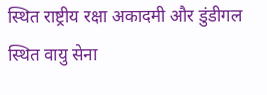स्थित राष्ट्रीय रक्षा अकादमी और डुंडीगल स्थित वायु सेना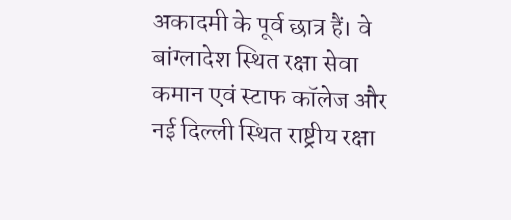अकादमी के पूर्व छात्र हैं। वे बांग्लादेश स्थित रक्षा सेवा कमान एवं स्टाफ कॉलेज और नई दिल्ली स्थित राष्ट्रीय रक्षा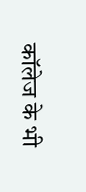कॉलेज के भी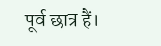पूर्व छात्र हैं।